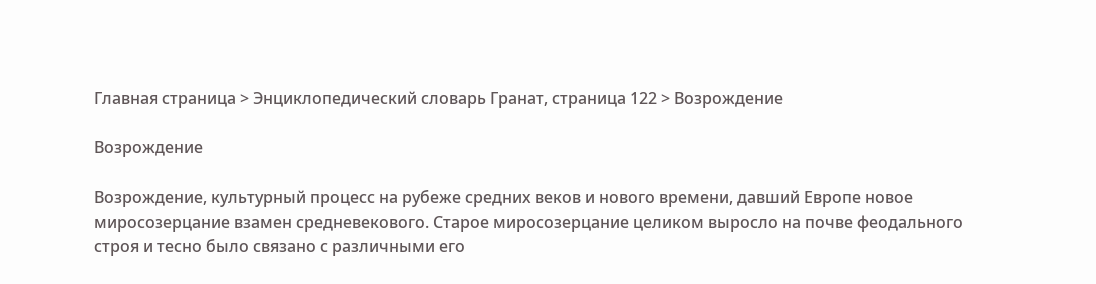Главная страница > Энциклопедический словарь Гранат, страница 122 > Возрождение

Возрождение

Возрождение, культурный процесс на рубеже средних веков и нового времени, давший Европе новое миросозерцание взамен средневекового. Старое миросозерцание целиком выросло на почве феодального строя и тесно было связано с различными его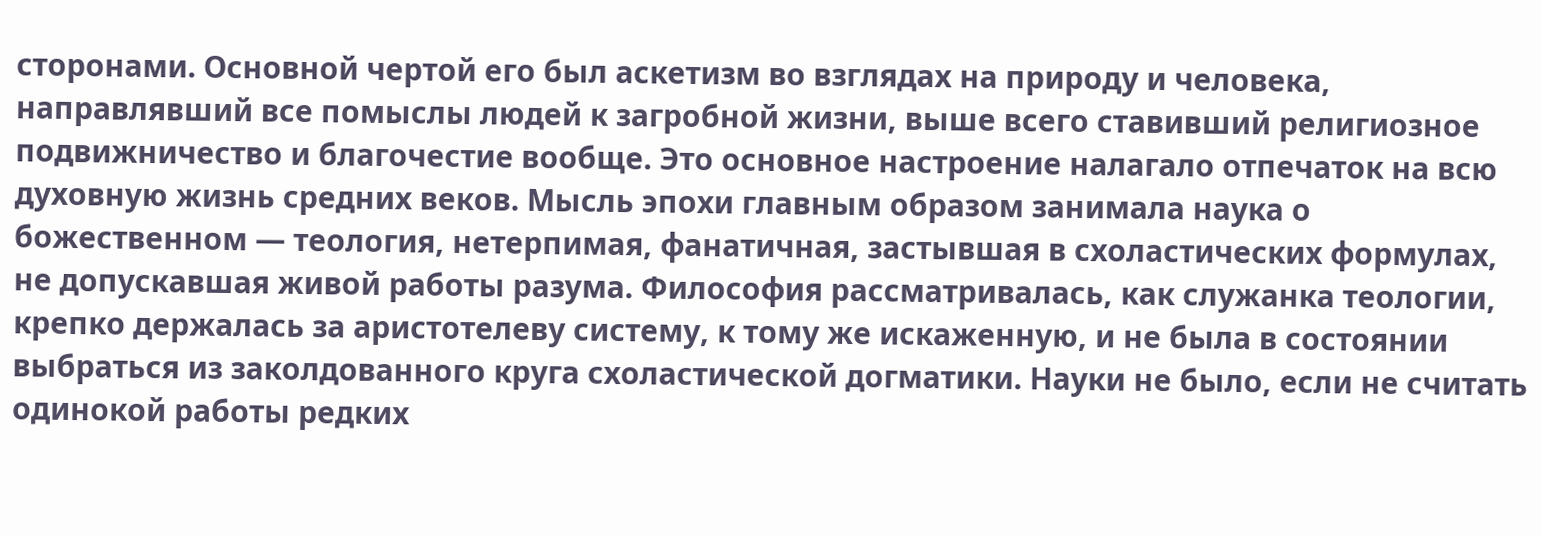сторонами. Основной чертой его был аскетизм во взглядах на природу и человека, направлявший все помыслы людей к загробной жизни, выше всего ставивший религиозное подвижничество и благочестие вообще. Это основное настроение налагало отпечаток на всю духовную жизнь средних веков. Мысль эпохи главным образом занимала наука о божественном — теология, нетерпимая, фанатичная, застывшая в схоластических формулах, не допускавшая живой работы разума. Философия рассматривалась, как служанка теологии, крепко держалась за аристотелеву систему, к тому же искаженную, и не была в состоянии выбраться из заколдованного круга схоластической догматики. Науки не было, если не считать одинокой работы редких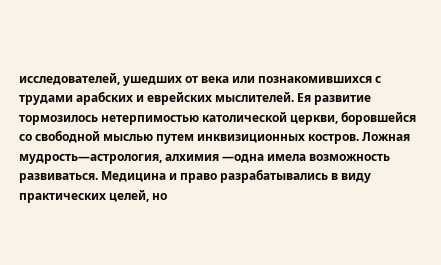исследователей, ушедших от века или познакомившихся с трудами арабских и еврейских мыслителей. Ея развитие тормозилось нетерпимостью католической церкви, боровшейся со свободной мыслью путем инквизиционных костров. Ложная мудрость—астрология, алхимия —одна имела возможность развиваться. Медицина и право разрабатывались в виду практических целей, но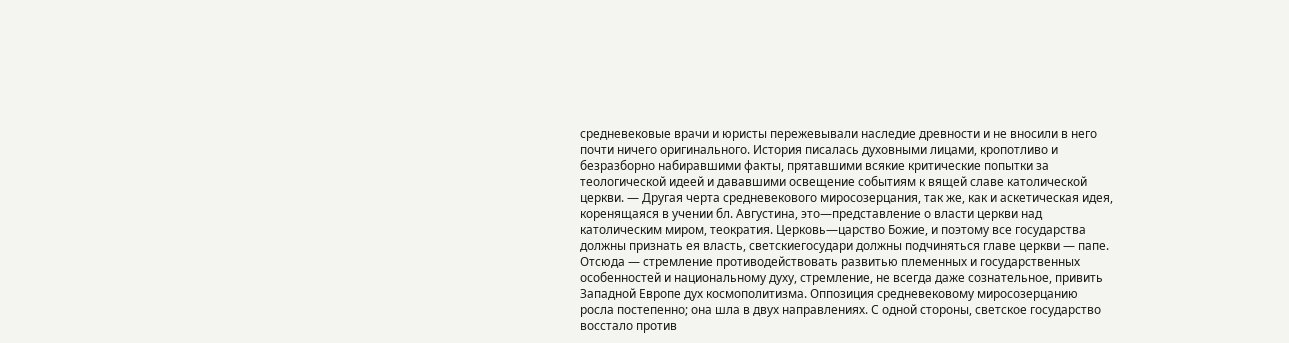средневековые врачи и юристы пережевывали наследие древности и не вносили в него почти ничего оригинального. История писалась духовными лицами, кропотливо и безразборно набиравшими факты, прятавшими всякие критические попытки за теологической идеей и дававшими освещение событиям к вящей славе католической церкви. — Другая черта средневекового миросозерцания, так же, как и аскетическая идея, коренящаяся в учении бл. Августина, это—представление о власти церкви над католическим миром, теократия. Церковь—царство Божие, и поэтому все государства должны признать ея власть, светскиегосудари должны подчиняться главе церкви — папе. Отсюда — стремление противодействовать развитью племенных и государственных особенностей и национальному духу, стремление, не всегда даже сознательное, привить Западной Европе дух космополитизма. Оппозиция средневековому миросозерцанию росла постепенно; она шла в двух направлениях. С одной стороны, светское государство восстало против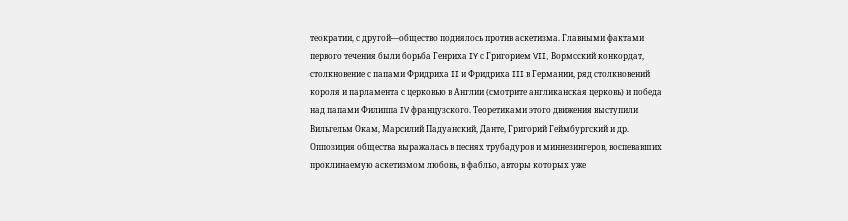теократии, с другой—общество поднялось против аскетизма. Главными фактами первого течения были борьба Генриха IY с Григорием VII, Вормсский конкордат, столкновение с папами Фридриха II и Фридриха III в Германии, ряд столкновений короля и парламента с церковью в Англии (смотрите англиканская церковь) и победа над папами Филиппа IV французского. Теоретиками этого движения выступили Вильгельм Окам, Марсилий Падуанский, Данте, Григорий Геймбургский и др. Оппозиция общества выражалась в песнях трубадуров и миннезингеров, воспевавших проклинаемую аскетизмом любовь, в фабльо, авторы которых уже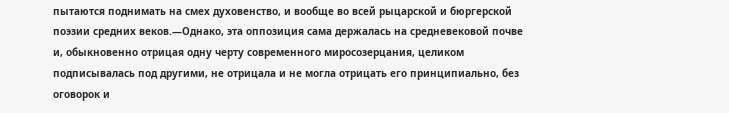пытаются поднимать на смех духовенство, и вообще во всей рыцарской и бюргерской поэзии средних веков.—Однако, эта оппозиция сама держалась на средневековой почве и, обыкновенно отрицая одну черту современного миросозерцания, целиком подписывалась под другими, не отрицала и не могла отрицать его принципиально, без оговорок и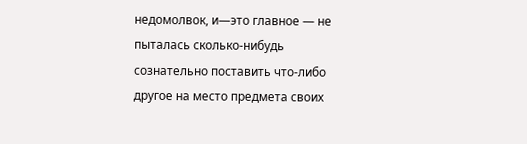недомолвок, и—это главное — не пыталась сколько-нибудь сознательно поставить что-либо другое на место предмета своих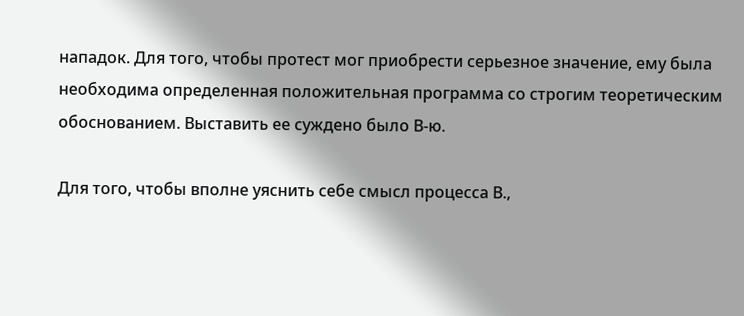нападок. Для того, чтобы протест мог приобрести серьезное значение, ему была необходима определенная положительная программа со строгим теоретическим обоснованием. Выставить ее суждено было В-ю.

Для того, чтобы вполне уяснить себе смысл процесса В.,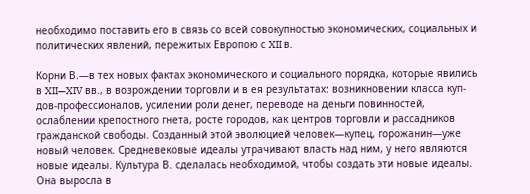необходимо поставить его в связь со всей совокупностью экономических, социальных и политических явлений, пережитых Европою с XII в.

Корни В.—в тех новых фактах экономического и социального порядка, которые явились в XII—XIV вв., в возрождении торговли и в ея результатах: возникновении класса куп-дов-профессионалов, усилении роли денег, переводе на деньги повинностей, ослаблении крепостного гнета, росте городов, как центров торговли и рассадников гражданской свободы. Созданный этой эволюцией человек—купец, горожанин—уже новый человек. Средневековые идеалы утрачивают власть над ним, у него являются новые идеалы. Культура В. сделалась необходимой, чтобы создать эти новые идеалы. Она выросла в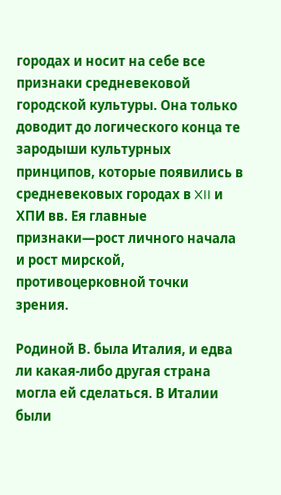городах и носит на себе все признаки средневековой городской культуры. Она только доводит до логического конца те зародыши культурных принципов, которые появились в средневековых городах в XII и ХПИ вв. Ея главные признаки—рост личного начала и рост мирской, противоцерковной точки зрения.

Родиной В. была Италия, и едва ли какая-либо другая страна могла ей сделаться. В Италии были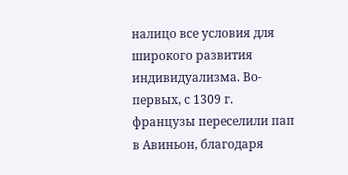налицо все условия для широкого развития индивидуализма. Во-первых, с 1309 г. французы переселили пап в Авиньон, благодаря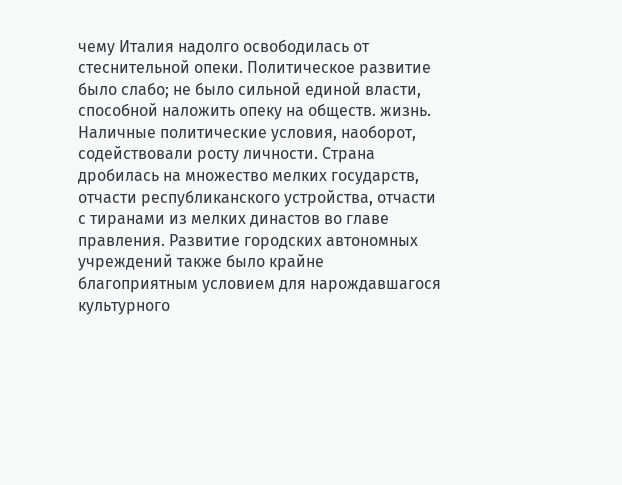чему Италия надолго освободилась от стеснительной опеки. Политическое развитие было слабо; не было сильной единой власти, способной наложить опеку на обществ. жизнь. Наличные политические условия, наоборот, содействовали росту личности. Страна дробилась на множество мелких государств, отчасти республиканского устройства, отчасти с тиранами из мелких династов во главе правления. Развитие городских автономных учреждений также было крайне благоприятным условием для нарождавшагося культурного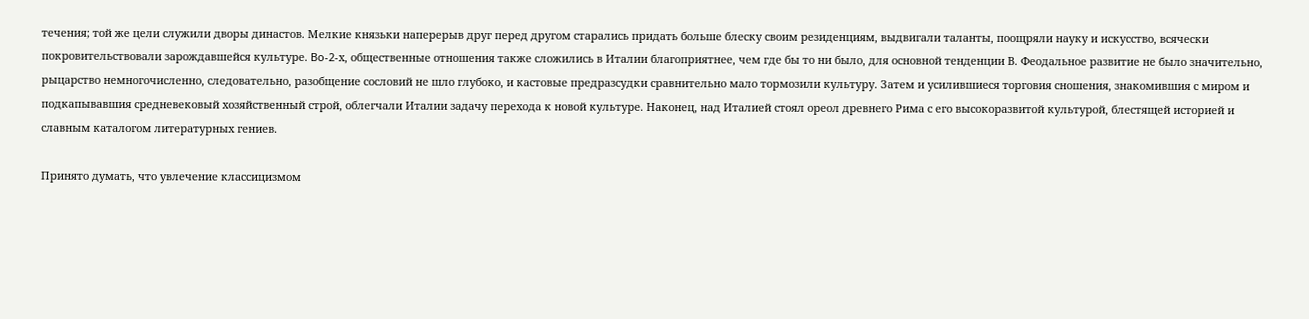течения; той же цели служили дворы династов. Мелкие князьки наперерыв друг перед другом старались придать больше блеску своим резиденциям, выдвигали таланты, поощряли науку и искусство, всячески покровительствовали зарождавшейся культуре. Bo-2-х, общественные отношения также сложились в Италии благоприятнее, чем где бы то ни было, для основной тенденции В. Феодальное развитие не было значительно, рыцарство немногочисленно, следовательно, разобщение сословий не шло глубоко, и кастовые предразсудки сравнительно мало тормозили культуру. Затем и усилившиеся торговия сношения, знакомившия с миром и подкапывавшия средневековый хозяйственный строй, облегчали Италии задачу перехода к новой культуре. Наконец, над Италией стоял ореол древнего Рима с его высокоразвитой культурой, блестящей историей и славным каталогом литературных гениев.

Принято думать, что увлечение классицизмом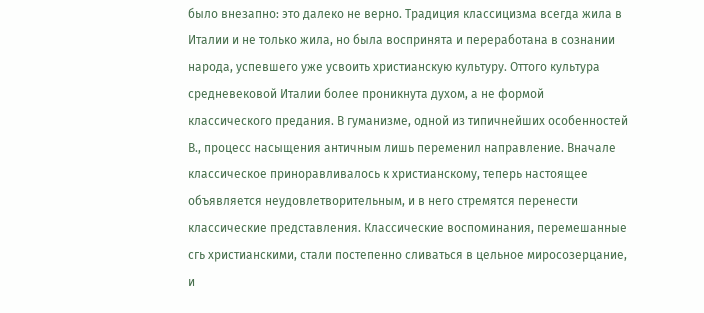было внезапно: это далеко не верно. Традиция классицизма всегда жила в Италии и не только жила, но была воспринята и переработана в сознании народа, успевшего уже усвоить христианскую культуру. Оттого культура средневековой Италии более проникнута духом, а не формой классического предания. В гуманизме, одной из типичнейших особенностей В., процесс насыщения античным лишь переменил направление. Вначале классическое приноравливалось к христианскому, теперь настоящее объявляется неудовлетворительным, и в него стремятся перенести классические представления. Классические воспоминания, перемешанные сгь христианскими, стали постепенно сливаться в цельное миросозерцание, и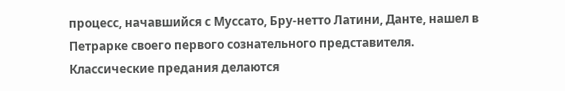процесс, начавшийся с Муссато, Бру-нетто Латини, Данте, нашел в Петрарке своего первого сознательного представителя. Классические предания делаются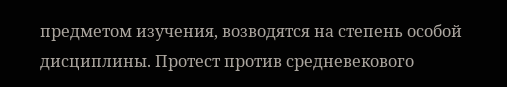предметом изучения, возводятся на степень особой дисциплины. Протест против средневекового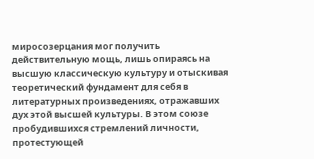миросозерцания мог получить действительную мощь, лишь опираясь на высшую классическую культуру и отыскивая теоретический фундамент для себя в литературных произведениях, отражавших дух этой высшей культуры. В этом союзе пробудившихся стремлений личности, протестующей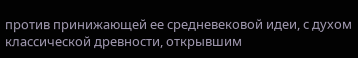против принижающей ее средневековой идеи, с духом классической древности, открывшим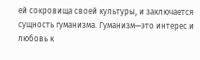ей сокровища своей культуры, и заключается сущность гуманизма. Гуманизм—это интерес и любовь к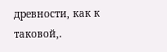древности, как к таковой,.